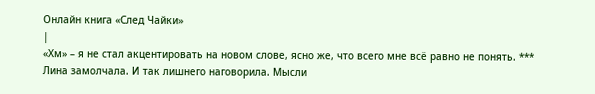Онлайн книга «След Чайки»
|
«Хм» – я не стал акцентировать на новом слове, ясно же, что всего мне всё равно не понять. *** Лина замолчала. И так лишнего наговорила. Мысли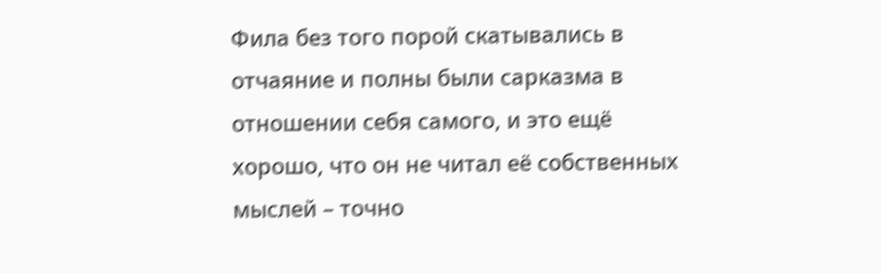Фила без того порой скатывались в отчаяние и полны были сарказма в отношении себя самого, и это ещё хорошо, что он не читал её собственных мыслей – точно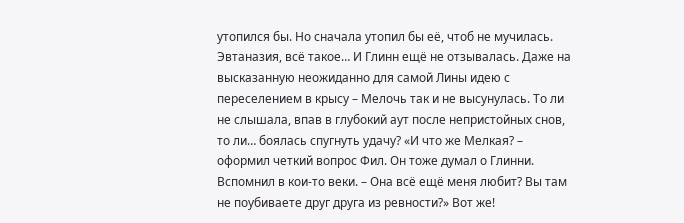утопился бы. Но сначала утопил бы её, чтоб не мучилась. Эвтаназия, всё такое… И Глинн ещё не отзывалась. Даже на высказанную неожиданно для самой Лины идею с переселением в крысу – Мелочь так и не высунулась. То ли не слышала, впав в глубокий аут после непристойных снов, то ли… боялась спугнуть удачу? «И что же Мелкая? – оформил четкий вопрос Фил. Он тоже думал о Глинни. Вспомнил в кои-то веки. – Она всё ещё меня любит? Вы там не поубиваете друг друга из ревности?» Вот же!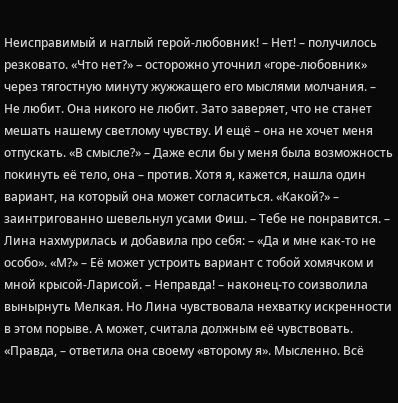Неисправимый и наглый герой-любовник! – Нет! – получилось резковато. «Что нет?» – осторожно уточнил «горе-любовник» через тягостную минуту жужжащего его мыслями молчания. – Не любит. Она никого не любит. Зато заверяет, что не станет мешать нашему светлому чувству. И ещё – она не хочет меня отпускать. «В смысле?» – Даже если бы у меня была возможность покинуть её тело, она – против. Хотя я, кажется, нашла один вариант, на который она может согласиться. «Какой?» – заинтригованно шевельнул усами Фиш. – Тебе не понравится. – Лина нахмурилась и добавила про себя: – «Да и мне как-то не особо». «М?» – Её может устроить вариант с тобой хомячком и мной крысой-Ларисой. – Неправда! – наконец-то соизволила вынырнуть Мелкая. Но Лина чувствовала нехватку искренности в этом порыве. А может, считала должным её чувствовать. «Правда, – ответила она своему «второму я». Мысленно. Всё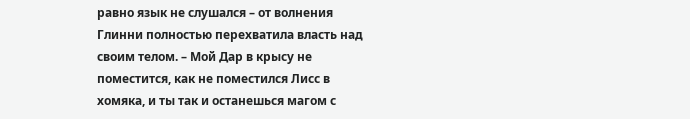равно язык не слушался – от волнения Глинни полностью перехватила власть над своим телом. – Мой Дар в крысу не поместится, как не поместился Лисс в хомяка, и ты так и останешься магом с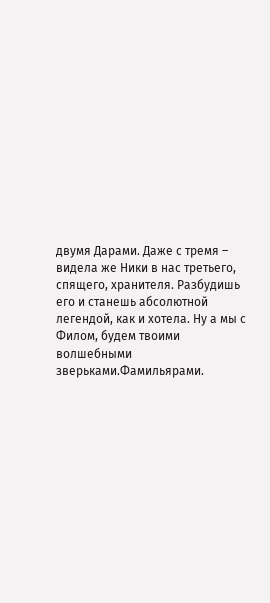двумя Дарами. Даже с тремя – видела же Ники в нас третьего, спящего, хранителя. Разбудишь его и станешь абсолютной легендой, как и хотела. Ну а мы с Филом, будем твоими волшебными зверьками.Фамильярами.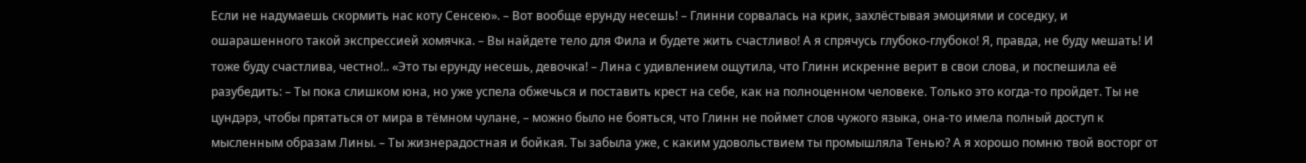Если не надумаешь скормить нас коту Сенсею». – Вот вообще ерунду несешь! – Глинни сорвалась на крик, захлёстывая эмоциями и соседку, и ошарашенного такой экспрессией хомячка. – Вы найдете тело для Фила и будете жить счастливо! А я спрячусь глубоко-глубоко! Я, правда, не буду мешать! И тоже буду счастлива, честно!.. «Это ты ерунду несешь, девочка! – Лина с удивлением ощутила, что Глинн искренне верит в свои слова, и поспешила её разубедить: – Ты пока слишком юна, но уже успела обжечься и поставить крест на себе, как на полноценном человеке. Только это когда-то пройдет. Ты не цундэрэ, чтобы прятаться от мира в тёмном чулане, – можно было не бояться, что Глинн не поймет слов чужого языка, она-то имела полный доступ к мысленным образам Лины. – Ты жизнерадостная и бойкая. Ты забыла уже, с каким удовольствием ты промышляла Тенью? А я хорошо помню твой восторг от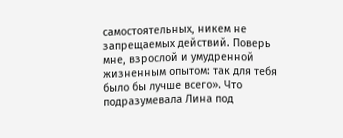самостоятельных, никем не запрещаемых действий. Поверь мне, взрослой и умудренной жизненным опытом: так для тебя было бы лучше всего». Что подразумевала Лина под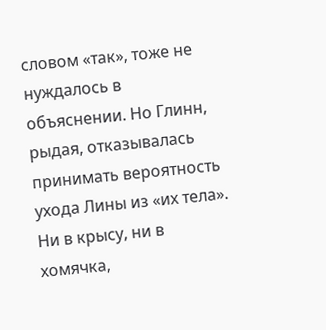словом «так», тоже не нуждалось в объяснении. Но Глинн, рыдая, отказывалась принимать вероятность ухода Лины из «их тела». Ни в крысу, ни в хомячка,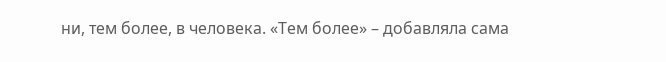ни, тем более, в человека. «Тем более» – добавляла сама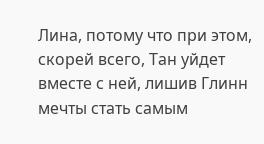Лина, потому что при этом, скорей всего, Тан уйдет вместе с ней, лишив Глинн мечты стать самым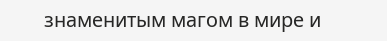знаменитым магом в мире и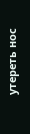утереть нос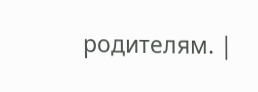родителям. |